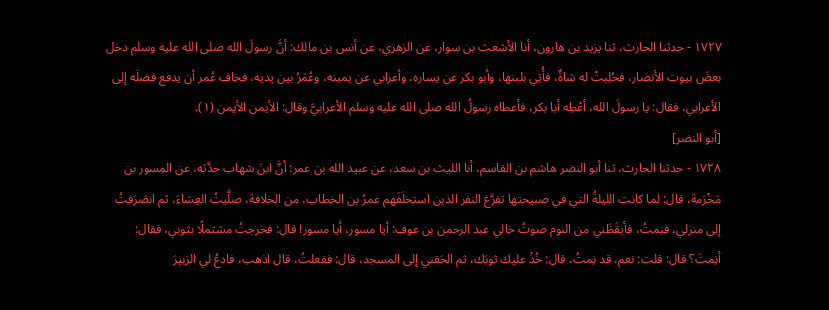١٧٢٧ - حدثنا الحارث، ثنا يزيد بن هارون، أنا الأشعث بن سوار، عن الزهري، عن أنس بن مالك: أنَّ رسولَ الله صلى الله عليه وسلم دخل بعضَ بيوت الأنصار، فحُلِبتْ له شاةٌ، فأُتِي بلبنها، وأبو بكر عن يساره، وأعرابي عن يمينه، وعُمَرُ بين يديه، فخاف عُمر أن يدفع فضلَه إلى الأعرابي، فقال: يا رسولَ الله، أعْطِه أبا بكر، فأعطاه رسولُ الله صلى الله عليه وسلم الأعرابيَّ وقال: الأيمن الأيمن (١).
[أبو النضر]
١٧٢٨ - حدثنا الحارث، ثنا أبو النضر هاشم بن القاسم، أنا الليث بن سعد، عن عبيد الله بن عمر: أنَّ ابنَ شهاب حدَّثه، عن المِسور بن مَخْرَمة، قال: لما كانت الليلةُ التي في صبيحتها تفرَّغ النفر الذين استخلَفَهم عمرُ بن الخطاب، من الخلافة، صلَّيتُ العِشاءَ، ثم انصَرَفتُ إلى منزلي، فنِمتُ، فأيقَظَني من النوم صوتُ خالي عبد الرحمن بن عوف: أيا مسور، أيا مسور! قال: فخرجتُ مشتملًا بثوبي، فقال: أنِمتَ؟ قال: قلت: نعم، قد نِمتُ، قال: خُذْ عليك ثوبَك، ثم الحَقني إلى المسجد، قال: ففعلتُ، قال اذهب، فادعُ لي الزبيرَ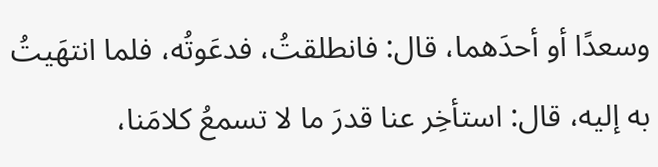وسعدًا أو أحدَهما، قال: فانطلقتُ، فدعَوتُه، فلما انتهَيتُ به إليه، قال: استأخِر عنا قدرَ ما لا تسمعُ كلامَنا،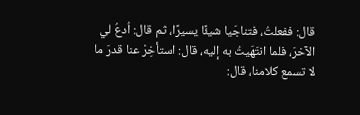قال: ففعلتُ، فتناجَيا شيئًا يسيرًا، ثم قال: اُدعُ لي الآخرَ، فلما انتَهَيتُ به إليه، قال: استأخِرْ عنا قدرَ ما لا تسمع كلامنا، قال: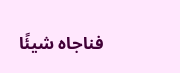فناجاه شيئًا